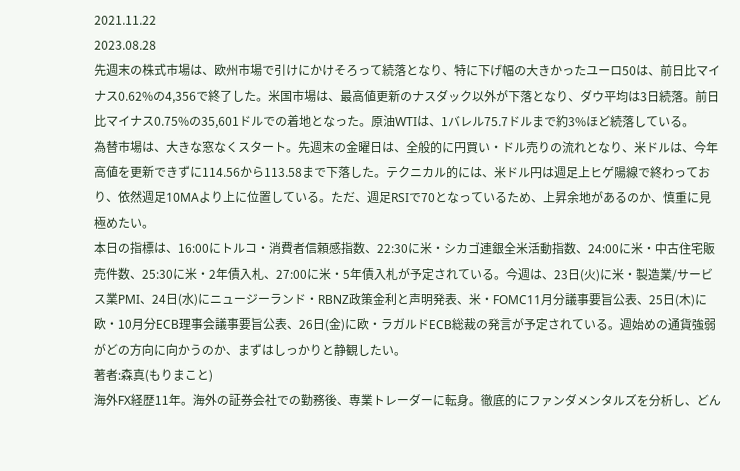2021.11.22
2023.08.28
先週末の株式市場は、欧州市場で引けにかけそろって続落となり、特に下げ幅の大きかったユーロ50は、前日比マイナス0.62%の4,356で終了した。米国市場は、最高値更新のナスダック以外が下落となり、ダウ平均は3日続落。前日比マイナス0.75%の35,601ドルでの着地となった。原油WTIは、1バレル75.7ドルまで約3%ほど続落している。
為替市場は、大きな窓なくスタート。先週末の金曜日は、全般的に円買い・ドル売りの流れとなり、米ドルは、今年高値を更新できずに114.56から113.58まで下落した。テクニカル的には、米ドル円は週足上ヒゲ陽線で終わっており、依然週足10MAより上に位置している。ただ、週足RSIで70となっているため、上昇余地があるのか、慎重に見極めたい。
本日の指標は、16:00にトルコ・消費者信頼感指数、22:30に米・シカゴ連銀全米活動指数、24:00に米・中古住宅販売件数、25:30に米・2年債入札、27:00に米・5年債入札が予定されている。今週は、23日(火)に米・製造業/サービス業PMI、24日(水)にニュージーランド・RBNZ政策金利と声明発表、米・FOMC11月分議事要旨公表、25日(木)に欧・10月分ECB理事会議事要旨公表、26日(金)に欧・ラガルドECB総裁の発言が予定されている。週始めの通貨強弱がどの方向に向かうのか、まずはしっかりと静観したい。
著者:森真(もりまこと)
海外FX経歴11年。海外の証券会社での勤務後、専業トレーダーに転身。徹底的にファンダメンタルズを分析し、どん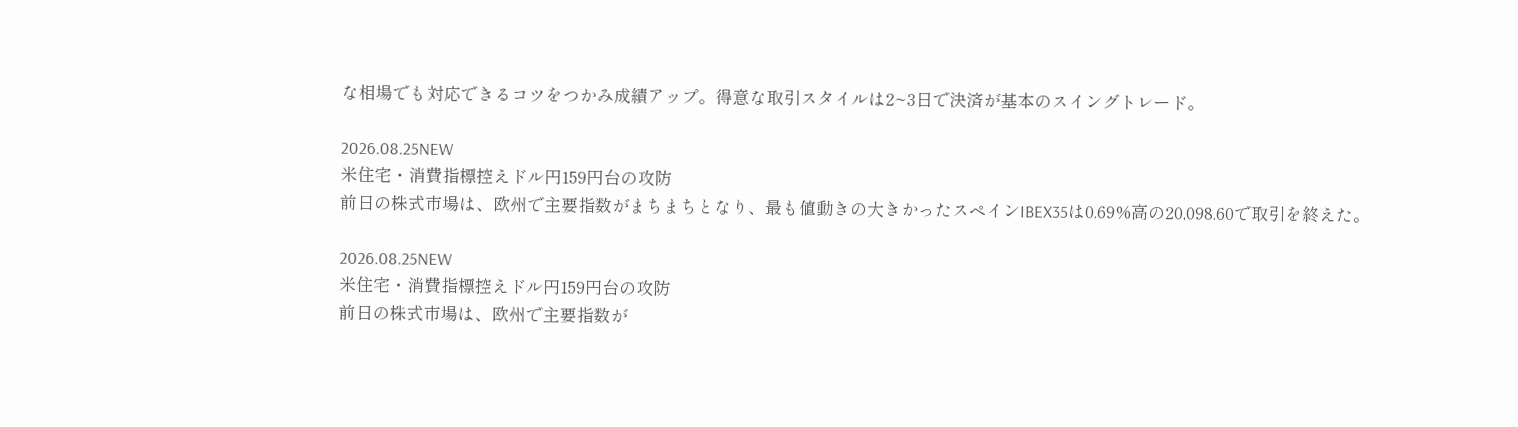な相場でも対応できるコツをつかみ成績アップ。得意な取引スタイルは2~3日で決済が基本のスイングトレード。

2026.08.25NEW
米住宅・消費指標控えドル円159円台の攻防
前日の株式市場は、欧州で主要指数がまちまちとなり、最も値動きの大きかったスペインIBEX35は0.69%高の20,098.60で取引を終えた。

2026.08.25NEW
米住宅・消費指標控えドル円159円台の攻防
前日の株式市場は、欧州で主要指数が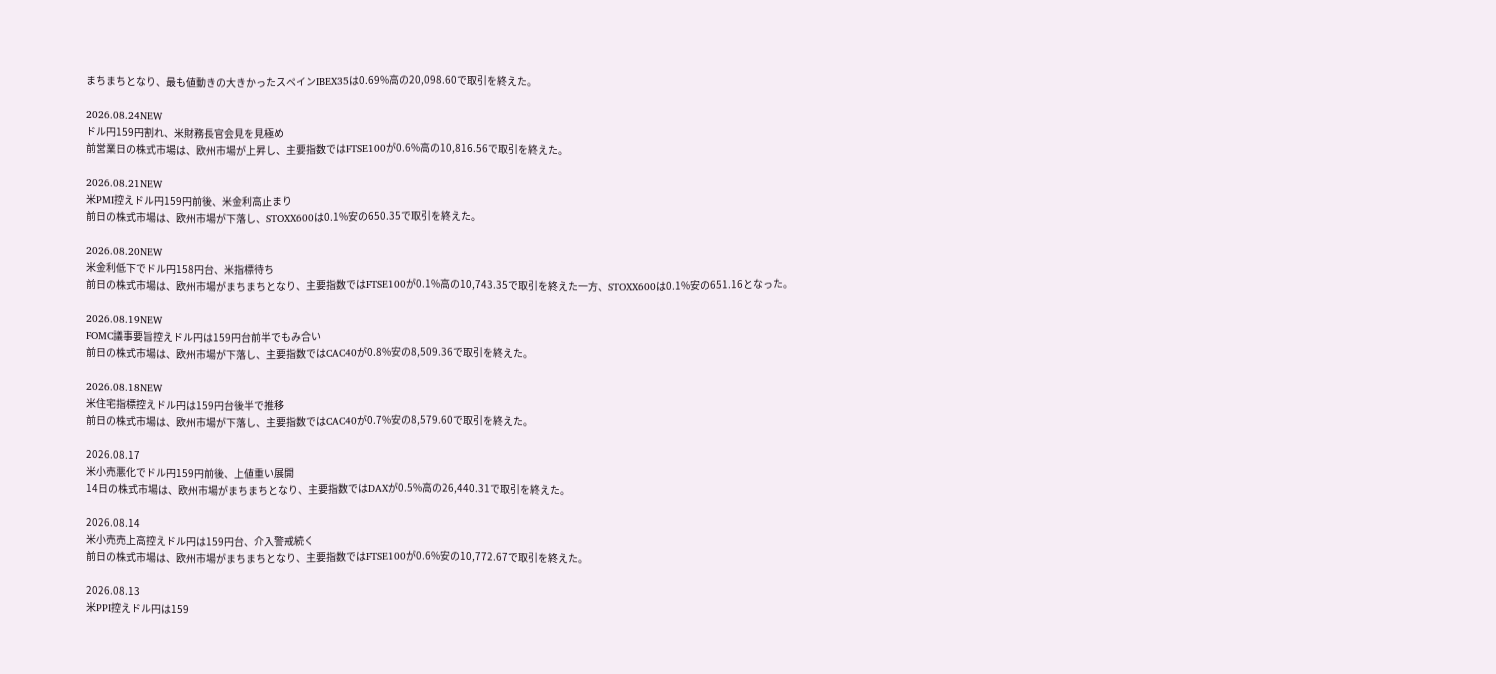まちまちとなり、最も値動きの大きかったスペインIBEX35は0.69%高の20,098.60で取引を終えた。

2026.08.24NEW
ドル円159円割れ、米財務長官会見を見極め
前営業日の株式市場は、欧州市場が上昇し、主要指数ではFTSE100が0.6%高の10,816.56で取引を終えた。

2026.08.21NEW
米PMI控えドル円159円前後、米金利高止まり
前日の株式市場は、欧州市場が下落し、STOXX600は0.1%安の650.35で取引を終えた。

2026.08.20NEW
米金利低下でドル円158円台、米指標待ち
前日の株式市場は、欧州市場がまちまちとなり、主要指数ではFTSE100が0.1%高の10,743.35で取引を終えた一方、STOXX600は0.1%安の651.16となった。

2026.08.19NEW
FOMC議事要旨控えドル円は159円台前半でもみ合い
前日の株式市場は、欧州市場が下落し、主要指数ではCAC40が0.8%安の8,509.36で取引を終えた。

2026.08.18NEW
米住宅指標控えドル円は159円台後半で推移
前日の株式市場は、欧州市場が下落し、主要指数ではCAC40が0.7%安の8,579.60で取引を終えた。

2026.08.17
米小売悪化でドル円159円前後、上値重い展開
14日の株式市場は、欧州市場がまちまちとなり、主要指数ではDAXが0.5%高の26,440.31で取引を終えた。

2026.08.14
米小売売上高控えドル円は159円台、介入警戒続く
前日の株式市場は、欧州市場がまちまちとなり、主要指数ではFTSE100が0.6%安の10,772.67で取引を終えた。

2026.08.13
米PPI控えドル円は159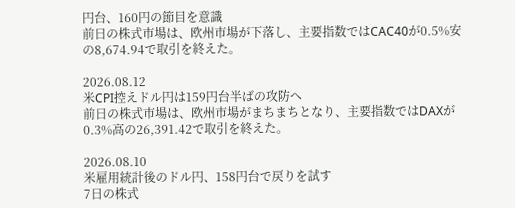円台、160円の節目を意識
前日の株式市場は、欧州市場が下落し、主要指数ではCAC40が0.5%安の8,674.94で取引を終えた。

2026.08.12
米CPI控えドル円は159円台半ばの攻防へ
前日の株式市場は、欧州市場がまちまちとなり、主要指数ではDAXが0.3%高の26,391.42で取引を終えた。

2026.08.10
米雇用統計後のドル円、158円台で戻りを試す
7日の株式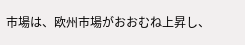市場は、欧州市場がおおむね上昇し、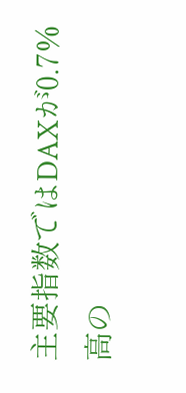主要指数ではDAXが0.7%高の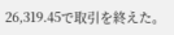26,319.45で取引を終えた。